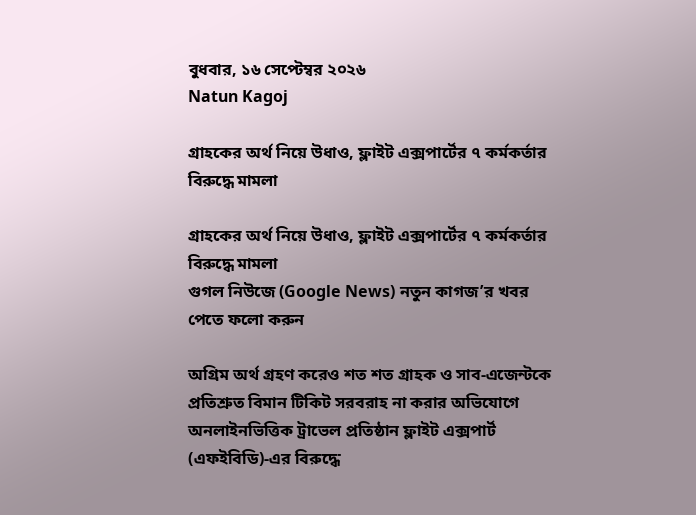বুধবার, ১৬ সেপ্টেম্বর ২০২৬
Natun Kagoj

গ্রাহকের অর্থ নিয়ে উধাও, ফ্লাইট এক্সপার্টের ৭ কর্মকর্তার বিরুদ্ধে মামলা

গ্রাহকের অর্থ নিয়ে উধাও, ফ্লাইট এক্সপার্টের ৭ কর্মকর্তার বিরুদ্ধে মামলা
গুগল নিউজে (Google News) নতুন কাগজ’র খবর পেতে ফলো করুন

অগ্রিম অর্থ গ্রহণ করেও শত শত গ্রাহক ও সাব-এজেন্টকে প্রতিশ্রুত বিমান টিকিট সরবরাহ না করার অভিযোগে অনলাইনভিত্তিক ট্রাভেল প্রতিষ্ঠান ফ্লাইট এক্সপার্ট (এফইবিডি)-এর বিরুদ্ধে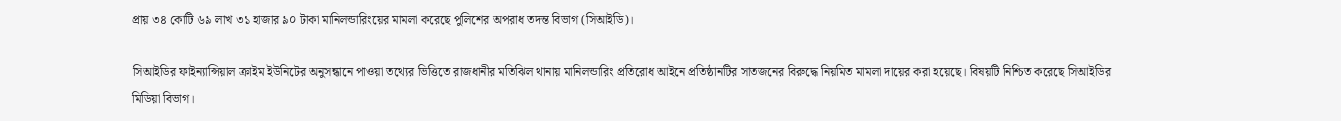প্রায় ৩৪ কোটি ৬৯ লাখ ৩১ হাজার ৯০ টাকা মানিলন্ডারিংয়ের মামলা করেছে পুলিশের অপরাধ তদন্ত বিভাগ (সিআইডি)।

সিআইডির ফাইন্যান্সিয়াল ক্রাইম ইউনিটের অনুসন্ধানে পাওয়া তথ্যের ভিত্তিতে রাজধানীর মতিঝিল থানায় মানিলন্ডারিং প্রতিরোধ আইনে প্রতিষ্ঠানটির সাতজনের বিরুদ্ধে নিয়মিত মামলা দায়ের করা হয়েছে। বিষয়টি নিশ্চিত করেছে সিআইডির মিডিয়া বিভাগ।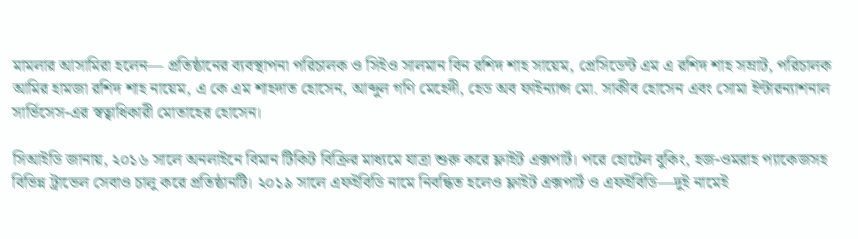মামলার আসামিরা হলেন— প্রতিষ্ঠানের ব্যবস্থাপনা পরিচালক ও সিইও সালমান বিন রশিদ শাহ সায়েম, প্রেসিডেন্ট এম এ রশিদ শাহ সম্রাট, পরিচালক আমির হামজা রশিদ শাহ নায়েম, এ কে এম শাহদাত হোসেন, আব্দুল গণি মেহেদী, হেড অব ফাইন্যান্স মো. সাকীব হোসেন এবং সোমা ইন্টারন্যাশনাল সার্ভিসেস-এর স্বত্বাধিকারী মোতাহের হোসেন।

সিআইডি জানায়, ২০১৬ সালে অনলাইনে বিমান টিকিট বিক্রির মাধ্যমে যাত্রা শুরু করে ফ্লাইট এক্সপার্ট। পরে হোটেল বুকিং, হজ-ওমরাহ প্যাকেজসহ বিভিন্ন ট্রাভেল সেবাও চালু করে প্রতিষ্ঠানটি। ২০১৯ সালে এফইবিডি নামে নিবন্ধিত হলেও ফ্লাইট এক্সপার্ট ও এফইবিডি—দুই নামেই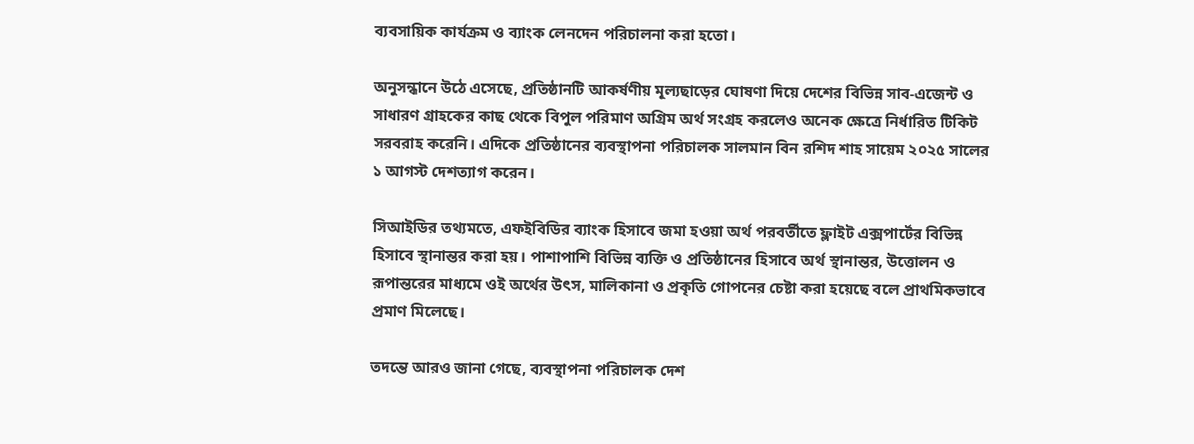ব্যবসায়িক কার্যক্রম ও ব্যাংক লেনদেন পরিচালনা করা হতো।

অনুসন্ধানে উঠে এসেছে, প্রতিষ্ঠানটি আকর্ষণীয় মূল্যছাড়ের ঘোষণা দিয়ে দেশের বিভিন্ন সাব-এজেন্ট ও সাধারণ গ্রাহকের কাছ থেকে বিপুল পরিমাণ অগ্রিম অর্থ সংগ্রহ করলেও অনেক ক্ষেত্রে নির্ধারিত টিকিট সরবরাহ করেনি। এদিকে প্রতিষ্ঠানের ব্যবস্থাপনা পরিচালক সালমান বিন রশিদ শাহ সায়েম ২০২৫ সালের ১ আগস্ট দেশত্যাগ করেন।

সিআইডির তথ্যমতে, এফইবিডির ব্যাংক হিসাবে জমা হওয়া অর্থ পরবর্তীতে ফ্লাইট এক্সপার্টের বিভিন্ন হিসাবে স্থানান্তর করা হয়। পাশাপাশি বিভিন্ন ব্যক্তি ও প্রতিষ্ঠানের হিসাবে অর্থ স্থানান্তর, উত্তোলন ও রূপান্তরের মাধ্যমে ওই অর্থের উৎস, মালিকানা ও প্রকৃতি গোপনের চেষ্টা করা হয়েছে বলে প্রাথমিকভাবে প্রমাণ মিলেছে।

তদন্তে আরও জানা গেছে, ব্যবস্থাপনা পরিচালক দেশ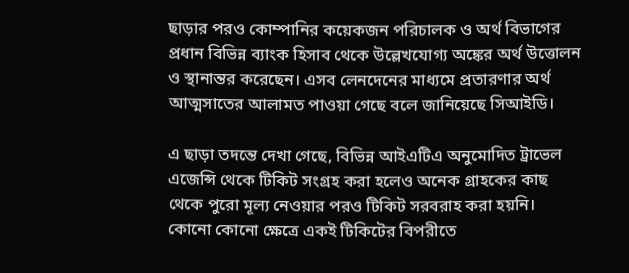ছাড়ার পরও কোম্পানির কয়েকজন পরিচালক ও অর্থ বিভাগের প্রধান বিভিন্ন ব্যাংক হিসাব থেকে উল্লেখযোগ্য অঙ্কের অর্থ উত্তোলন ও স্থানান্তর করেছেন। এসব লেনদেনের মাধ্যমে প্রতারণার অর্থ আত্মসাতের আলামত পাওয়া গেছে বলে জানিয়েছে সিআইডি।

এ ছাড়া তদন্তে দেখা গেছে, বিভিন্ন আইএটিএ অনুমোদিত ট্রাভেল এজেন্সি থেকে টিকিট সংগ্রহ করা হলেও অনেক গ্রাহকের কাছ থেকে পুরো মূল্য নেওয়ার পরও টিকিট সরবরাহ করা হয়নি। কোনো কোনো ক্ষেত্রে একই টিকিটের বিপরীতে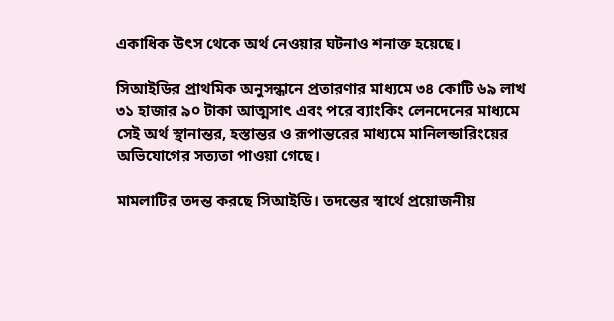একাধিক উৎস থেকে অর্থ নেওয়ার ঘটনাও শনাক্ত হয়েছে।

সিআইডির প্রাথমিক অনুসন্ধানে প্রতারণার মাধ্যমে ৩৪ কোটি ৬৯ লাখ ৩১ হাজার ৯০ টাকা আত্মসাৎ এবং পরে ব্যাংকিং লেনদেনের মাধ্যমে সেই অর্থ স্থানান্তর, হস্তান্তর ও রূপান্তরের মাধ্যমে মানিলন্ডারিংয়ের অভিযোগের সত্যতা পাওয়া গেছে।

মামলাটির তদন্ত করছে সিআইডি। তদন্তের স্বার্থে প্রয়োজনীয়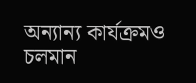অন্যান্য কার্যক্রমও চলমান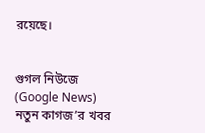রয়েছে।


গুগল নিউজে (Google News) নতুন কাগজ’র খবর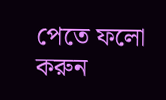পেতে ফলো করুন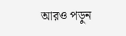আরও পড়ুন